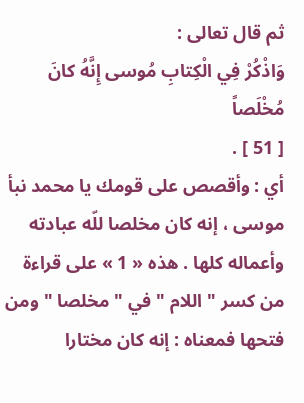ثم قال تعالى :
وَاذْكُرْ فِي الْكِتابِ مُوسى إِنَّهُ كانَ مُخْلَصاً
[ 51 ] .
أي : وأقصص على قومك يا محمد نبأ موسى ، إنه كان مخلصا للّه عبادته وأعماله كلها . هذه « 1 » على قراءة من كسر " اللام " في " مخلصا " ومن فتحها فمعناه : إنه كان مختارا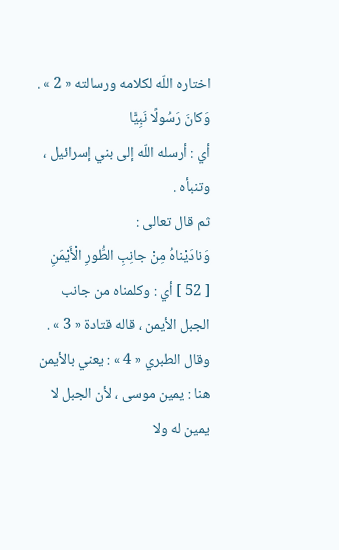اختاره اللّه لكلامه ورسالته « 2 » .
وَكانَ رَسُولًا نَبِيًّا
أي : أرسله اللّه إلى بني إسرائيل ، وتنبأه .
ثم قال تعالى :
وَنادَيْناهُ مِنْ جانِبِ الطُّورِ الْأَيْمَنِ
[ 52 ] أي : وكلمناه من جانب الجبل الأيمن ، قاله قتادة « 3 » .
وقال الطبري « 4 » : يعني بالأيمن هنا : يمين موسى ، لأن الجبل لا يمين له ولا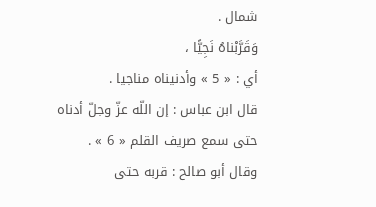شمال .
وَقَرَّبْناهُ نَجِيًّا ،
أي : « 5 » وأدنيناه مناجيا .
قال ابن عباس : إن اللّه عزّ وجلّ أدناه حتى سمع صريف القلم « 6 » .
وقال أبو صالح : قربه حتى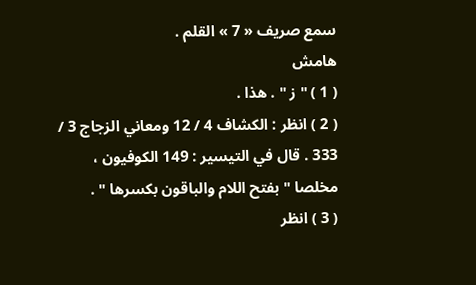سمع صريف « 7 » القلم .
هامش
( 1 ) " ز " . هذا .
( 2 ) انظر : الكشاف 4 / 12 ومعاني الزجاج 3 / 333 . قال في التيسير : 149 الكوفيون ، مخلصا " بفتح اللام والباقون بكسرها " .
( 3 ) انظر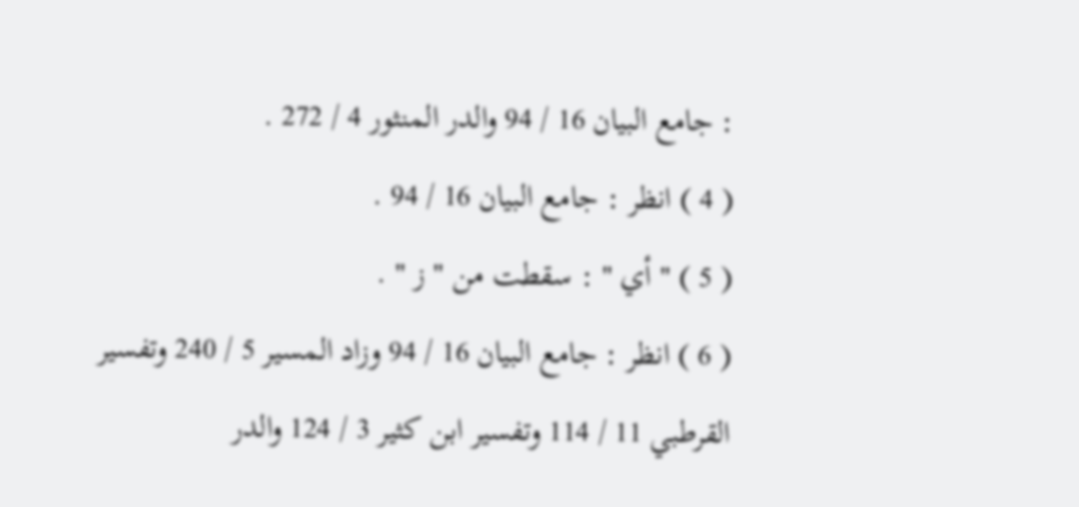: جامع البيان 16 / 94 والدر المنثور 4 / 272 .
( 4 ) انظر : جامع البيان 16 / 94 .
( 5 ) " أي " : سقطت من " ز " .
( 6 ) انظر : جامع البيان 16 / 94 وزاد المسير 5 / 240 وتفسير القرطبي 11 / 114 وتفسير ابن كثير 3 / 124 والدر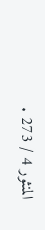المنثور 4 / 273 .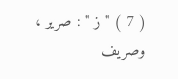( 7 ) " ز " : صرير ، وصريف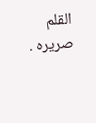القلم صريره .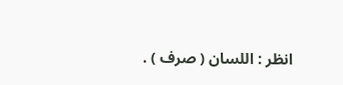انظر : اللسان ( صرف ) .